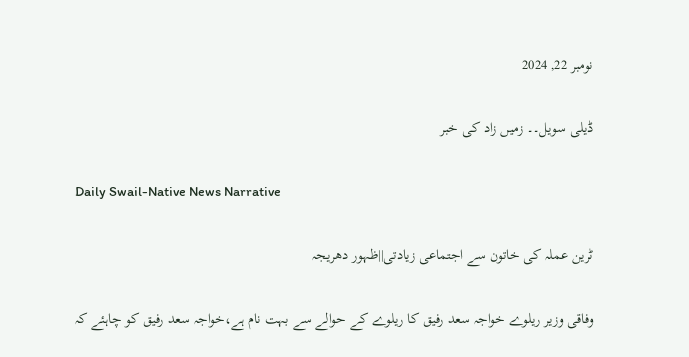نومبر 22, 2024

ڈیلی سویل۔۔ زمیں زاد کی خبر

Daily Swail-Native News Narrative

ٹرین عملہ کی خاتون سے اجتماعی زیادتی||ظہور دھریجہ

وفاقی وزیر ریلوے خواجہ سعد رفیق کا ریلوے کے حوالے سے بہت نام ہے،خواجہ سعد رفیق کو چاہئے کہ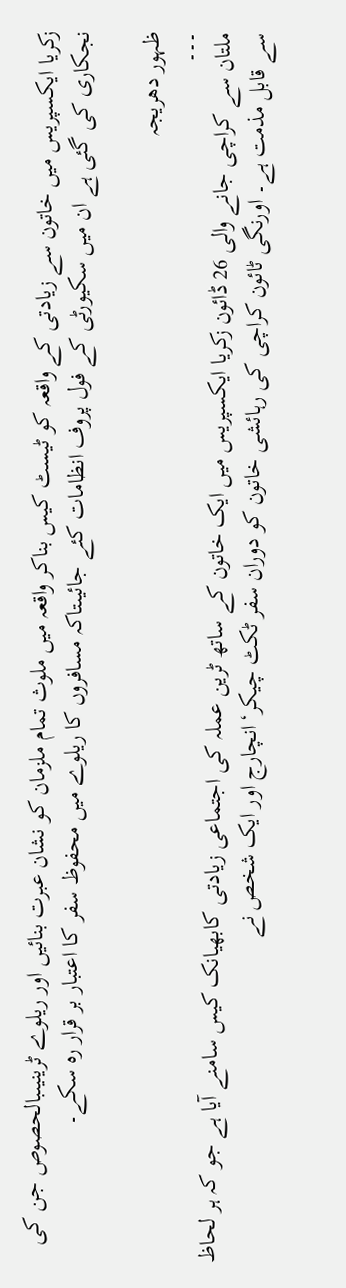زکریا ایکسپریس میں خاتون سے زیادتی کے واقعہ کو ٹیسٹ کیس بناکر واقعہ میں ملوث تمام ملزمان کو نشان عبرت بنائیں اور ریلوے ٹرینیںبالحصوص جن کی نجکاری کی گئی ہے ان میں سکیورٹی کے فول پروف انظامات کئے جائیںتاکہ مسافروں کا ریلوے میں محفوظ سفر کا اعتبار بر قرار رہ سکے۔

ظہور دھریجہ
۔۔۔
ملتان سے کراچی جانے والی 26 ڈائون زکریا ایکسپریس میں ایک خاتون کے ساتھ ٹرین عملہ کی اجتماعی زیادتی کابھیانک کیس سامنے آیا ہے جو کہ ہر لحاظ سے قابل مذمت ہے۔ اورنگی ٹائون کراچی کی رہائشی خاتون کو دوران سفر ٹکٹ چیکر‘انچارج اور ایک شخص نے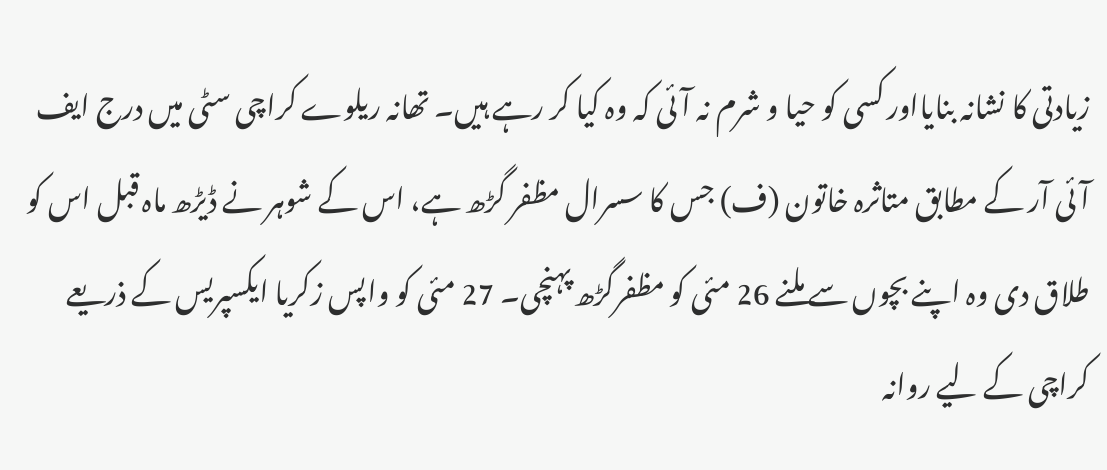زیادتی کا نشانہ بنایااور کسی کو حیا و شرم نہ آئی کہ وہ کیا کر رہے ہیں۔ تھانہ ریلوے کراچی سٹی میں درج ایف آئی آر کے مطابق متاثرہ خاتون (ف) جس کا سسرال مظفر گڑھ ہے، اس کے شوہر نے ڈیڑھ ماہ قبل اس کو طلاق دی وہ اپنے بچوں سے ملنے 26 مئی کو مظفرگڑھ پہنچی۔ 27 مئی کو واپس زکریا ایکسپریس کے ذریعے کراچی کے لیے روانہ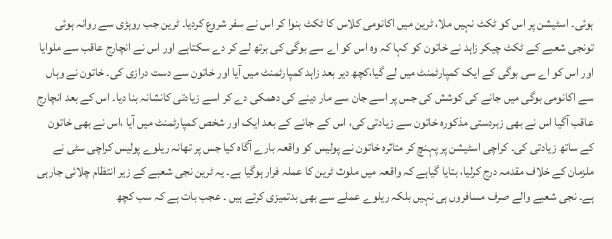ہوئی۔ اسٹیشن پر اس کو ٹکٹ نہیں ملا، ٹرین میں اکانومی کلاس کا ٹکٹ بنوا کر اس نے سفر شروع کردیا۔ ٹرین جب روہڑی سے روانہ ہوئی تونجی شعبے کے ٹکٹ چیکر زاہد نے خاتون کو کہا کہ وہ اس کو اے سے بوگی کی برتھ لے کر دے سکتاہے اور اس نے انچارج عاقب سے ملوایا اور اس کو اے سی بوگی کے ایک کمپارٹمنٹ میں لے گیا،کچھ دیر بعد زاہد کمپارٹمنٹ میں آیا اور خاتون سے دست درازی کی۔ خاتون نے وہاں سے اکانومی بوگی میں جانے کی کوشش کی جس پر اسے جان سے مار دینے کی دھمکی دے کر اسے زیادتی کانشانہ بنا دیا۔ اس کے بعد انچارج عاقب آگیا اس نے بھی زبردستی مذکورہ خاتون سے زیادتی کی، اس کے جانے کے بعد ایک اور شخص کمپارٹمنٹ میں آیا ،اس نے بھی خاتون کے ساتھ زیادتی کی۔ کراچی اسٹیشن پر پہنچ کر متاثرہ خاتون نے پولیس کو واقعہ بارے آگاہ کیا جس پر تھانہ ریلوے پولیس کراچی سٹی نے ملزمان کے خلاف مقدمہ درج کرلیا، بتایا گیاہے کہ واقعہ میں ملوث ٹرین کا عملہ فرار ہوگیا ہے۔ یہ ٹرین نجی شعبے کے زیر انتظام چلائی جارہی ہے۔ نجی شعبے والے صرف مسافروں ہی نہیں بلکہ ریلوے عملے سے بھی بدتمیزی کرتے ہیں ۔ عجب بات ہے کہ سب کچھ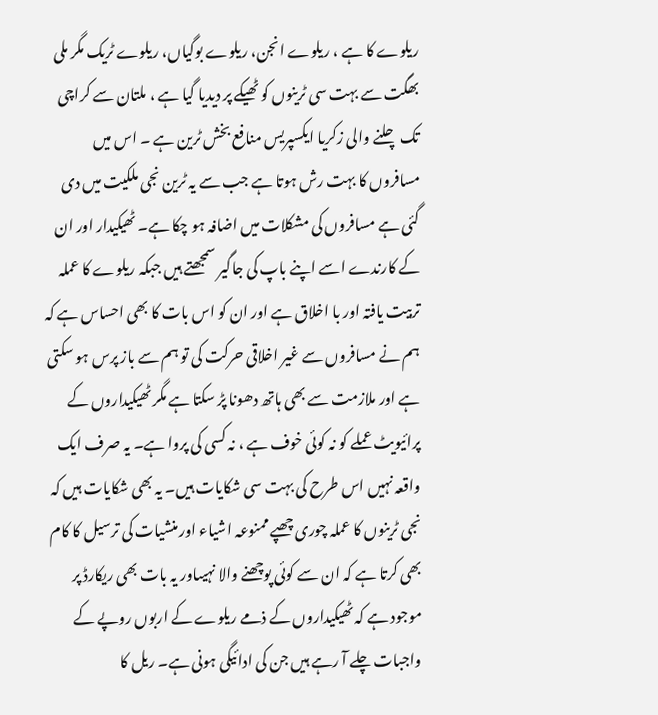ریلوے کا ہے ، ریلوے انجن، ریلوے بوگیاں، ریلوے ٹریک مگر ملی بھگت سے بہت سی ٹرینوں کو ٹھیکے پر دیدیا گیا ہے ، ملتان سے کراچی تک چلنے والی زکریا ایکسپریس منافع بخش ٹرین ہے ۔ اس میں مسافروں کا بہت رش ہوتا ہے جب سے یہ ٹرین نجی ملکیت میں دی گئی ہے مسافروں کی مشکلات میں اضافہ ہو چکا ہے۔ ٹھیکیدار اور ان کے کارندے اسے اپنے باپ کی جاگیر سمجھتے ہیں جبکہ ریلوے کا عملہ تربیت یافتہ اور با اخلاق ہے اور ان کو اس بات کا بھی احساس ہے کہ ہم نے مسافروں سے غیر اخلاقی حرکت کی تو ہم سے باز پرس ہو سکتی ہے اور ملازمت سے بھی ہاتھ دھونا پڑ سکتا ہے مگر ٹھیکیداروں کے پرائیویٹ عملے کو نہ کوئی خوف ہے ، نہ کسی کی پروا ہے۔ یہ صرف ایک واقعہ نہیں اس طرح کی بہت سی شکایات ہیں۔ یہ بھی شکایات ہیں کہ نجی ٹرینوں کا عملہ چوری چھپے ممنوعہ اشیاء اور منشیات کی ترسیل کا کام بھی کرتا ہے کہ ان سے کوئی پوچھنے والا نہیںاور یہ بات بھی ریکارڈ پر موجود ہے کہ ٹھیکیداروں کے ذمے ریلوے کے اربوں روپے کے واجبات چلے آ رہے ہیں جن کی ادائیگی ہونی ہے۔ ریل کا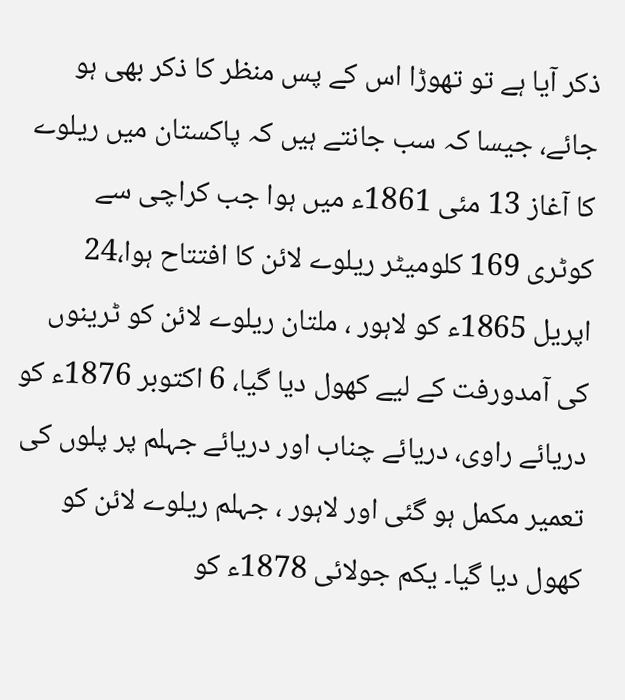ذکر آیا ہے تو تھوڑا اس کے پس منظر کا ذکر بھی ہو جائے، جیسا کہ سب جانتے ہیں کہ پاکستان میں ریلوے کا آغاز 13 مئی 1861ء میں ہوا جب کراچی سے کوٹری 169 کلومیٹر ریلوے لائن کا افتتاح ہوا،24 اپریل 1865ء کو لاہور ، ملتان ریلوے لائن کو ٹرینوں کی آمدورفت کے لیے کھول دیا گیا، 6 اکتوبر 1876ء کو دریائے راوی، دریائے چناب اور دریائے جہلم پر پلوں کی تعمیر مکمل ہو گئی اور لاہور ، جہلم ریلوے لائن کو کھول دیا گیا۔ یکم جولائی 1878ء کو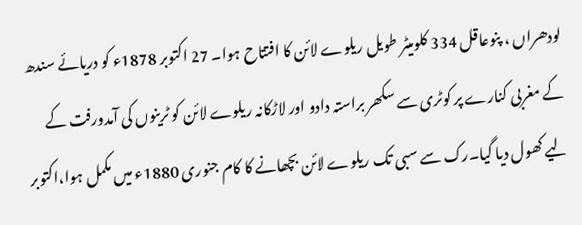لودھراں ، پنوعاقل 334 کلومیٹر طویل ریلوے لائن کا افتتاح ہوا۔ 27 اکتوبر 1878ء کو دریائے سندھ کے مغربی کنارے پر کوٹری سے سکھر براستہ دادو اور لاڑکانہ ریلوے لائن کو ٹرینوں کی آمدورفت کے لیے کھول دیا گیا۔رک سے سبی تک ریلوے لائن بچھانے کا کام جنوری 1880ء میں مکمل ہوا،اکتوبر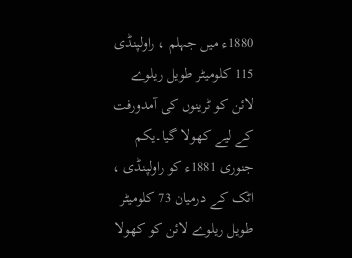1880ء میں جہلم ، راولپنڈی 115 کلومیٹر طویل ریلوے لائن کو ٹرینوں کی آمدورفت کے لیے کھولا گیا۔یکم جنوری 1881ء کو راولپنڈی ، اٹک کے درمیان 73 کلومیٹر طویل ریلوے لائن کو کھولا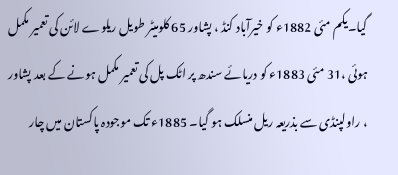گیا۔یکم مئی 1882ء کو خیرآباد کنڈ ، پشاور 65 کلومیٹر طویل ریلوے لائن کی تعمیر مکمل ہوئی ،31 مئی 1883ء کو دریائے سندھ پر اٹک پل کی تعمیر مکمل ہونے کے بعد پشاور ، راولپنڈی سے بذریعہ ریل منسلک ہو گیا۔ 1885ء تک موجودہ پاکستان میں چار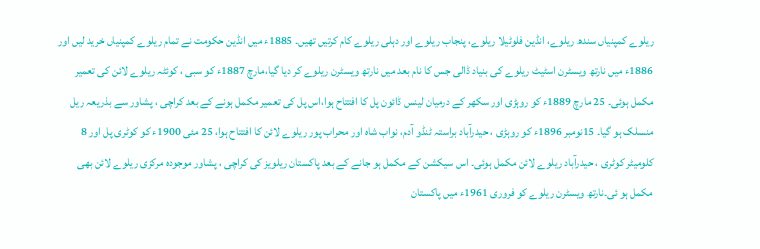ریلوے کمپنیاں سندھ ریلوے، انڈین فلوٹیلا ریلوے، پنجاب ریلوے اور دہلی ریلوے کام کرتیں تھیں۔ 1885ء میں انڈین حکومت نے تمام ریلوے کمپنیاں خرید لیں اور 1886ء میں نارتھ ویسٹرن اسٹیٹ ریلوے کی بنیاد ڈالی جس کا نام بعد میں نارتھ ویسٹرن ریلوے کر دیا گیا،مارچ 1887ء کو سبی ، کوئٹہ ریلوے لائن کی تعمیر مکمل ہوئی۔ 25 مارچ 1889ء کو روہڑی اور سکھر کے درمیان لینس ڈائون پل کا افتتاح ہوا،اس پل کی تعمیر مکمل ہونے کے بعد کراچی ، پشاور سے بذریعہ ریل منسلک ہو گیا۔ 15نومبر 1896ء کو روہڑی ، حیدرآباد براستہ ٹنڈو آدم، نواب شاہ اور محراب پور ریلوے لائن کا افتتاح ہوا، 25 مئی 1900ء کو کوٹری پل اور 8 کلومیٹر کوٹری ، حیدرآباد ریلوے لائن مکمل ہوئی۔ اس سیکشن کے مکمل ہو جانے کے بعد پاکستان ریلویز کی کراچی ، پشاور موجودہ مرکزی ریلوے لائن بھی مکمل ہو ئی۔نارتھ ویسٹرن ریلوے کو فروری 1961ء میں پاکستان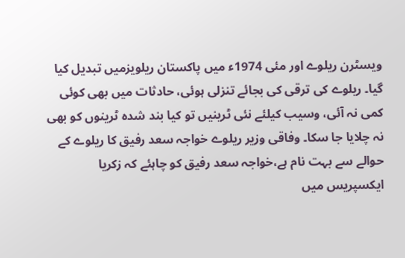ویسٹرن ریلوے اور مئی 1974ء میں پاکستان ریلویزمیں تبدیل کیا گیا۔ ریلوے کی ترقی کی بجائے تنزلی ہوئی، حادثات میں بھی کوئی کمی نہ آئی، وسیب کیلئے نئی ٹرینیں تو کیا بند شدہ ٹرینوں کو بھی نہ چلایا جا سکا۔ وفاقی وزیر ریلوے خواجہ سعد رفیق کا ریلوے کے حوالے سے بہت نام ہے،خواجہ سعد رفیق کو چاہئے کہ زکریا ایکسپریس میں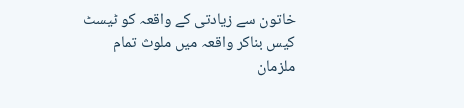خاتون سے زیادتی کے واقعہ کو ٹیسٹ کیس بناکر واقعہ میں ملوث تمام ملزمان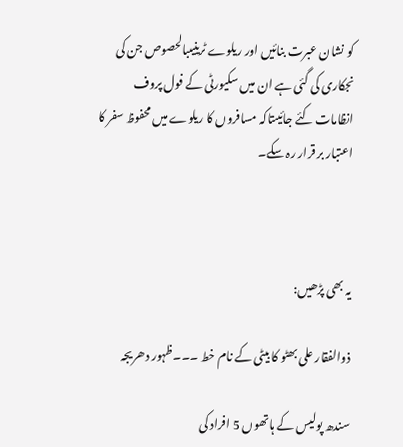کو نشان عبرت بنائیں اور ریلوے ٹرینیںبالحصوص جن کی نجکاری کی گئی ہے ان میں سکیورٹی کے فول پروف انظامات کئے جائیںتاکہ مسافروں کا ریلوے میں محفوظ سفر کا اعتبار بر قرار رہ سکے۔



یہ بھی پڑھیں:

ذوالفقار علی بھٹو کا بیٹی کے نام خط ۔۔۔ظہور دھریجہ

سندھ پولیس کے ہاتھوں 5 افراد کی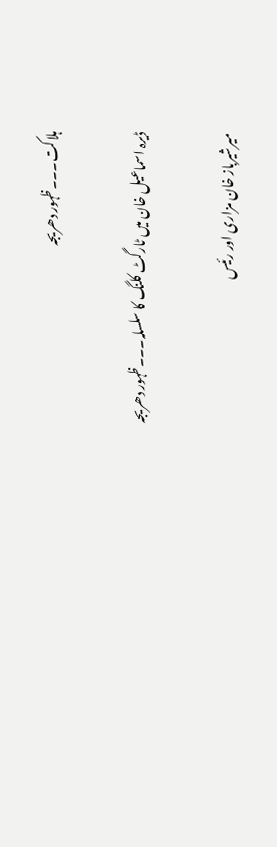ہلاکت۔۔۔ظہور دھریجہ

ڈیرہ اسماعیل خان میں ٹارگٹ کلنگ کا سلسلہ۔۔۔ظہور دھریجہ

میرشیرباز خان مزاری اور رئیس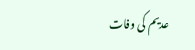عدیم کی وفات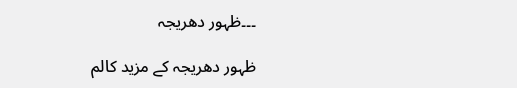۔۔۔ظہور دھریجہ

ظہور دھریجہ کے مزید کالم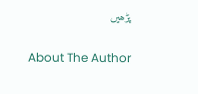پڑھیں

About The Author